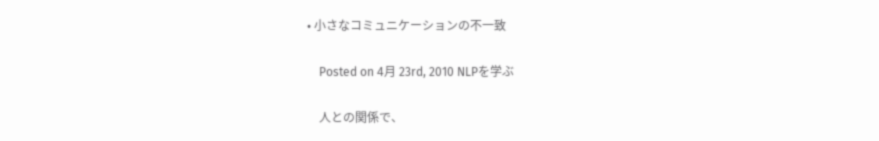• 小さなコミュニケーションの不一致

    Posted on 4月 23rd, 2010 NLPを学ぶ

    人との関係で、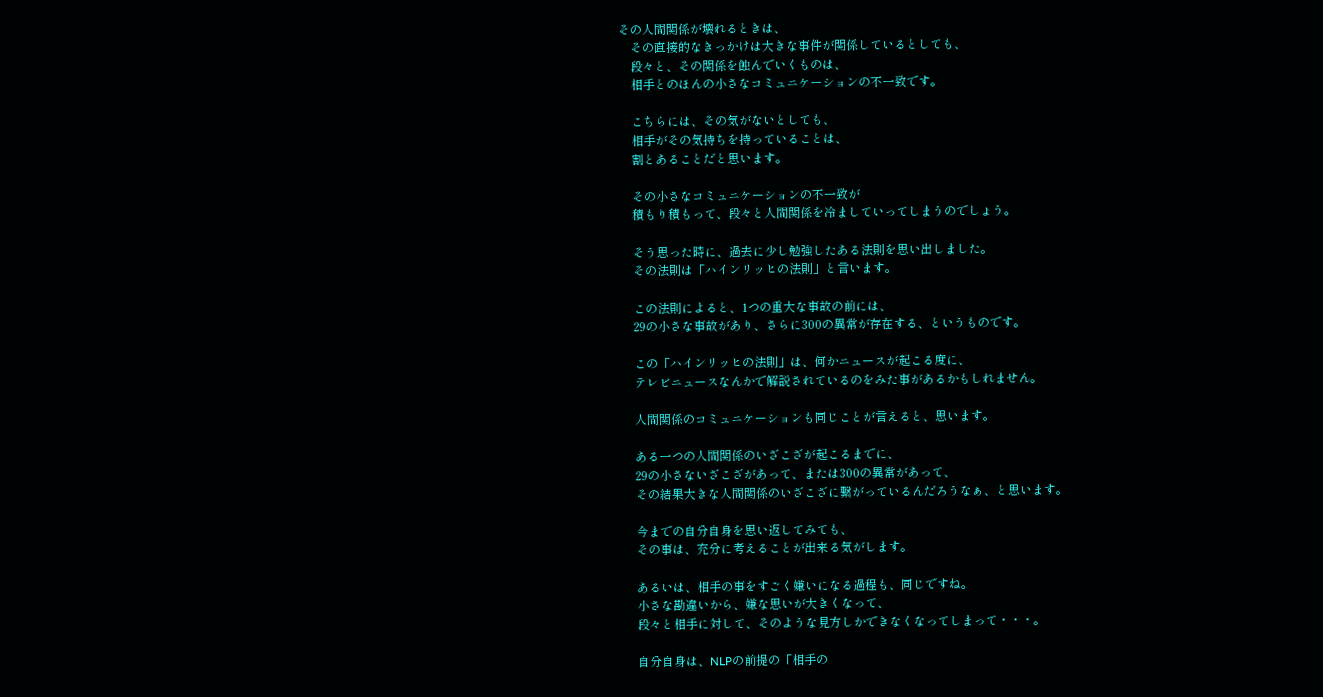その人間関係が壊れるときは、
    その直接的なきっかけは大きな事件が関係しているとしても、
    段々と、その関係を蝕んでいくものは、
    相手とのほんの小さなコミュニケーションの不一致です。

    こちらには、その気がないとしても、
    相手がその気持ちを持っていることは、
    割とあることだと思います。

    その小さなコミュニケーションの不一致が
    積もり積もって、段々と人間関係を冷ましていってしまうのでしょう。

    そう思った時に、過去に少し勉強したある法則を思い出しました。
    その法則は「ハインリッヒの法則」と言います。

    この法則によると、1つの重大な事故の前には、
    29の小さな事故があり、さらに300の異常が存在する、というものです。

    この「ハインリッヒの法則」は、何かニュースが起こる度に、
    テレビニュースなんかで解説されているのをみた事があるかもしれません。

    人間関係のコミュニケーションも同じことが言えると、思います。

    ある一つの人間関係のいざこざが起こるまでに、
    29の小さないざこざがあって、または300の異常があって、
    その結果大きな人間関係のいざこざに繋がっているんだろうなぁ、と思います。

    今までの自分自身を思い返してみても、
    その事は、充分に考えることが出来る気がします。

    あるいは、相手の事をすごく嫌いになる過程も、同じですね。
    小さな勘違いから、嫌な思いが大きくなって、
    段々と相手に対して、そのような見方しかできなくなってしまって・・・。

    自分自身は、NLPの前提の「相手の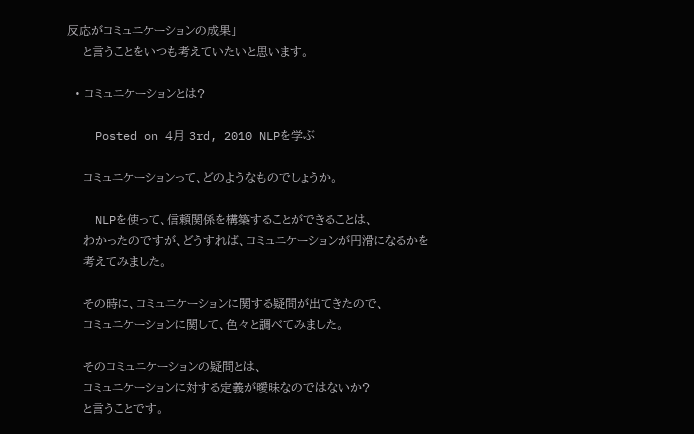反応がコミュニケーションの成果」
    と言うことをいつも考えていたいと思います。

  • コミュニケーションとは?

    Posted on 4月 3rd, 2010 NLPを学ぶ

    コミュニケーションって、どのようなものでしょうか。

    NLPを使って、信頼関係を構築することができることは、
    わかったのですが、どうすれば、コミュニケーションが円滑になるかを
    考えてみました。

    その時に、コミュニケーションに関する疑問が出てきたので、
    コミュニケーションに関して、色々と調べてみました。

    そのコミュニケーションの疑問とは、
    コミュニケーションに対する定義が曖昧なのではないか?
    と言うことです。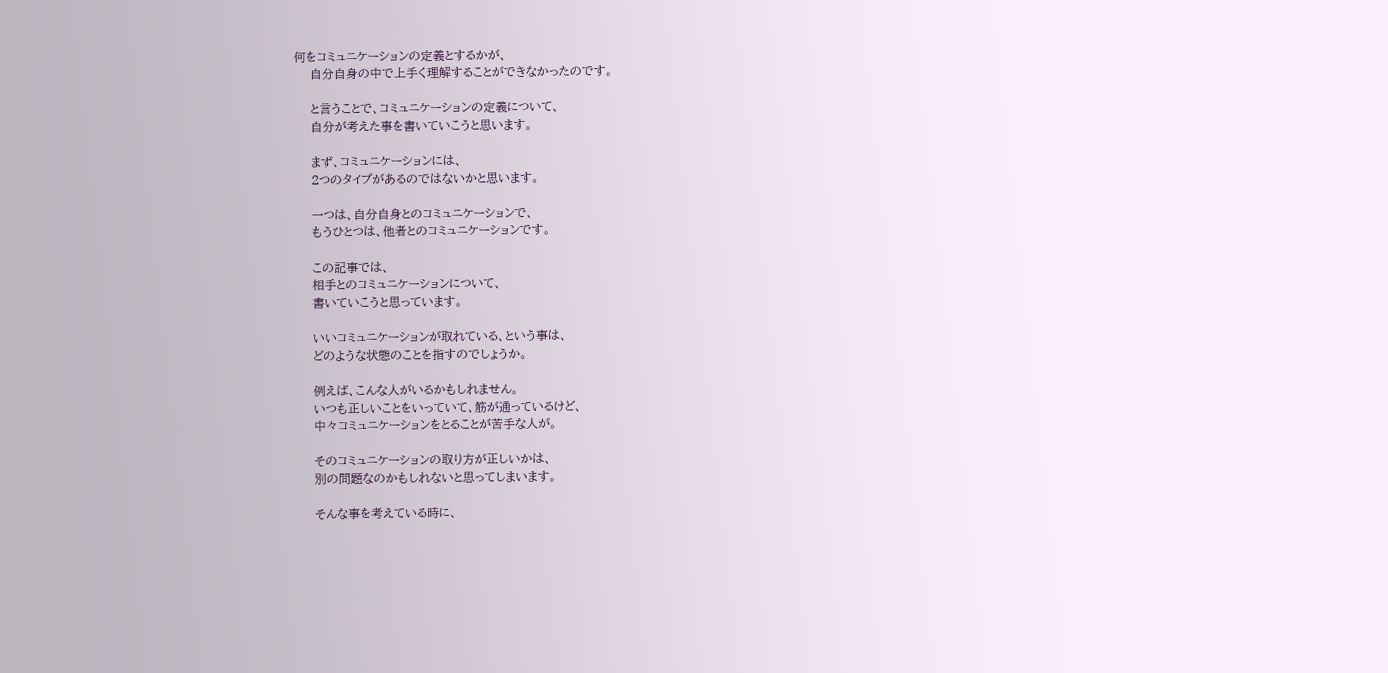何をコミュニケーションの定義とするかが、
    自分自身の中で上手く理解することができなかったのです。

    と言うことで、コミュニケーションの定義について、
    自分が考えた事を書いていこうと思います。

    まず、コミュニケーションには、
    2つのタイプがあるのではないかと思います。

    一つは、自分自身とのコミュニケーションで、
    もうひとつは、他者とのコミュニケーションです。

    この記事では、
    相手とのコミュニケーションについて、
    書いていこうと思っています。

    いいコミュニケーションが取れている、という事は、
    どのような状態のことを指すのでしょうか。

    例えば、こんな人がいるかもしれません。
    いつも正しいことをいっていて、筋が通っているけど、
    中々コミュニケーションをとることが苦手な人が。

    そのコミュニケーションの取り方が正しいかは、
    別の問題なのかもしれないと思ってしまいます。

    そんな事を考えている時に、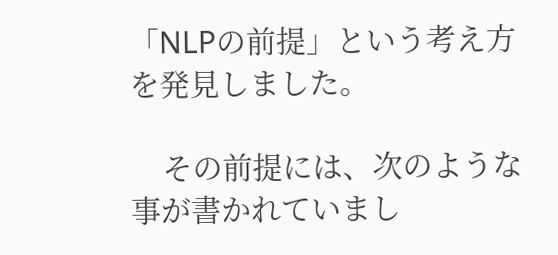「NLPの前提」という考え方を発見しました。

    その前提には、次のような事が書かれていまし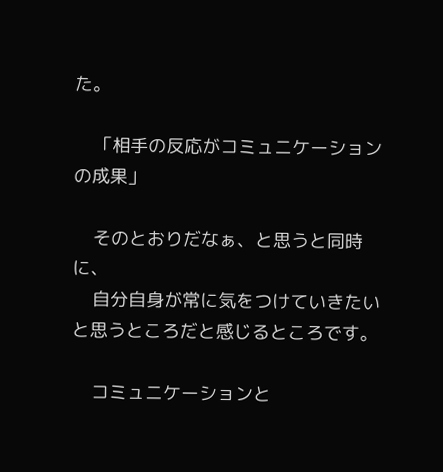た。

    「相手の反応がコミュニケーションの成果」

    そのとおりだなぁ、と思うと同時に、
    自分自身が常に気をつけていきたいと思うところだと感じるところです。

    コミュニケーションと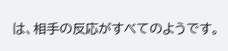は、相手の反応がすべてのようです。